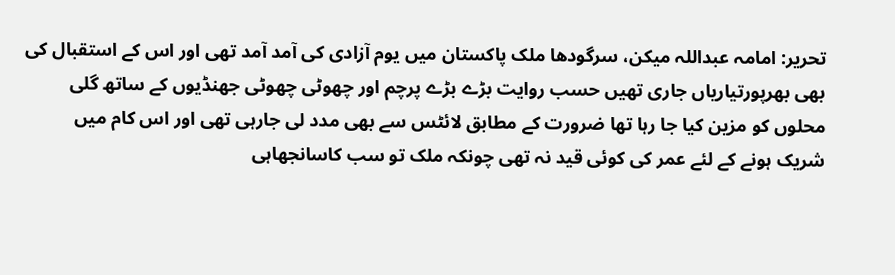تحریر: امامہ عبداللہ میکن، سرگودھا ملک پاکستان میں یوم آزادی کی آمد آمد تھی اور اس کے استقبال کی بھی بھرپورتیاریاں جاری تھیں حسب روایت بڑے بڑے پرچم اور چھوٹی چھوٹی جھنڈیوں کے ساتھ گلی محلوں کو مزین کیا جا رہا تھا ضرورت کے مطابق لائٹس سے بھی مدد لی جارہی تھی اور اس کام میں شریک ہونے کے لئے عمر کی کوئی قید نہ تھی چونکہ ملک تو سب کاسانجھاہی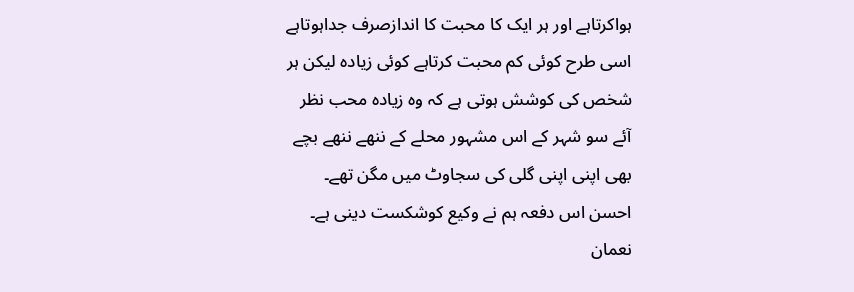ہواکرتاہے اور ہر ایک کا محبت کا اندازصرف جداہوتاہے اسی طرح کوئی کم محبت کرتاہے کوئی زیادہ لیکن ہر شخص کی کوشش ہوتی ہے کہ وہ زیادہ محب نظر آئے سو شہر کے اس مشہور محلے کے ننھے ننھے بچے بھی اپنی اپنی گلی کی سجاوٹ میں مگن تھے۔
احسن اس دفعہ ہم نے وکیع کوشکست دینی ہے۔ نعمان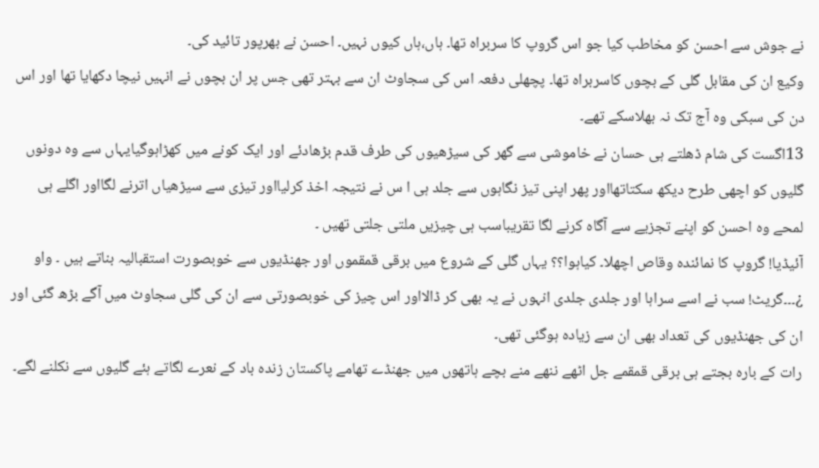نے جوش سے احسن کو مخاطب کیا جو اس گروپ کا سربراہ تھا۔ ہاں،ہاں کیوں نہیں۔ احسن نے بھرپور تائید کی۔
وکیع ان کی مقابل گلی کے بچوں کاسربراہ تھا۔ پچھلی دفعہ اس کی سجاوٹ ان سے بہتر تھی جس پر ان بچوں نے انہیں نیچا دکھایا تھا اور اس دن کی سبکی وہ آج تک نہ بھلاسکے تھے۔
13اگست کی شام ڈھلتے ہی حسان نے خاموشی سے گھر کی سیڑھیوں کی طرف قدم بڑھادئے اور ایک کونے میں کھڑاہوگیایہاں سے وہ دونوں گلیوں کو اچھی طرح دیکھ سکتاتھااور پھر اپنی تیز نگاہوں سے جلد ہی ا س نے نتیجہ اخذ کرلیااور تیزی سے سیڑھیاں اترنے لگااور اگلے ہی لمحے وہ احسن کو اپنے تجزیے سے آگاہ کرنے لگا تقریباسب ہی چیزیں ملتی جلتی تھیں ۔
آئیڈیا! گروپ کا نمائندہ وقاص اچھلا۔ کیاہوا؟؟ یہاں گلی کے شروع میں برقی قمقموں اور جھنڈیوں سے خوبصورت استقبالیہ بناتے ہیں ۔ واو ¿۔۔۔گریٹ! سب نے اسے سراہا اور جلدی جلدی انہوں نے یہ بھی کر ڈالااور اس چیز کی خوبصورتی سے ان کی گلی سجاوٹ میں آگے بڑھ گئی اور ان کی جھنڈیوں کی تعداد بھی ان سے زیادہ ہوگئی تھی۔
رات کے بارہ بجتے ہی برقی قمقمے جل اٹھے ننھے منے بچے ہاتھوں میں جھنڈے تھامے پاکستان زندہ باد کے نعرے لگاتے ہئے گلیوں سے نکلنے لگے۔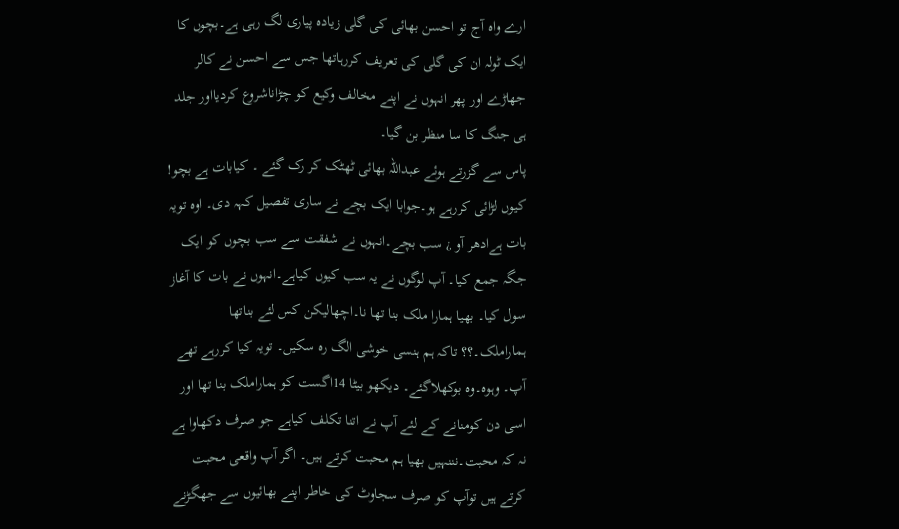ارے واہ آج تو احسن بھائی کی گلی زیادہ پیاری لگ رہی ہے۔بچوں کا ایک ٹولہ ان کی گلی کی تعریف کررہاتھا جس سے احسن نے کالر جھاڑے اور پھر انہوں نے اپنے مخالف وکیع کو چڑاناشروع کردیااور جلد ہی جنگ کا سا منظر بن گیا۔
پاس سے گزرتے ہوئے عبداللہ بھائی ٹھٹک کر رک گئے ۔ کیابات ہے بچو! کیوں لڑائی کررہے ہو۔جوابا ایک بچے نے ساری تفصیل کہہ دی۔ اوہ تویہ بات ہےادھر آو ¿ سب بچے۔انہوں نے شفقت سے سب بچوں کو ایک جگہ جمع کیا۔ آپ لوگوں نے یہ سب کیوں کیاہے۔انہوں نے بات کا آغاز سول کیا۔ بھیا ہمارا ملک بنا تھا نا۔اچھالیکن کس لئے بناتھا ہماراملک۔؟؟ تاکہ ہم ہنسی خوشی الگ رہ سکیں۔ تویہ کیا کررہے تھے آپ۔ وہوہ۔وہ بوکھلاگئے۔ دیکھو بیٹا 14اگست کو ہماراملک بنا تھا اور اسی دن کومنانے کے لئے آپ نے اتنا تکلف کیاہے جو صرف دکھاوا ہے نہ کہ محبت۔نننہیں بھیا ہم محبت کرتے ہیں۔ اگر آپ واقعی محبت کرتے ہیں توآپ کو صرف سجاوٹ کی خاطر اپنے بھائیوں سے جھگڑنے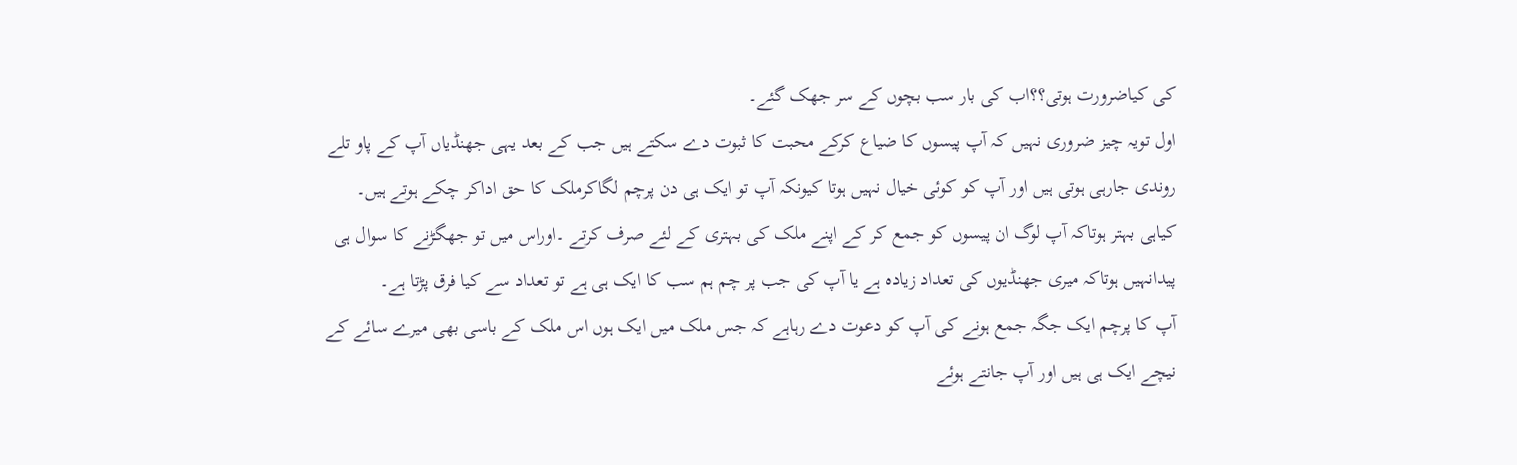کی کیاضرورت ہوتی؟؟اب کی بار سب بچوں کے سر جھک گئے۔
اول تویہ چیز ضروری نہیں کہ آپ پیسوں کا ضیاع کرکے محبت کا ثبوت دے سکتے ہیں جب کے بعد یہی جھنڈیاں آپ کے پاو تلے روندی جارہی ہوتی ہیں اور آپ کو کوئی خیال نہیں ہوتا کیونکہ آپ تو ایک ہی دن پرچم لگاکرملک کا حق اداکر چکے ہوتے ہیں۔ کیاہی بہتر ہوتاکہ آپ لوگ ان پیسوں کو جمع کر کے اپنے ملک کی بہتری کے لئے صرف کرتے ۔اوراس میں تو جھگڑنے کا سوال ہی پیدانہیں ہوتاکہ میری جھنڈیوں کی تعداد زیادہ ہے یا آپ کی جب پر چم ہم سب کا ایک ہی ہے تو تعداد سے کیا فرق پڑتا ہے۔
آپ کا پرچم ایک جگہ جمع ہونے کی آپ کو دعوت دے رہاہے کہ جس ملک میں ایک ہوں اس ملک کے باسی بھی میرے سائے کے نیچے ایک ہی ہیں اور آپ جانتے ہوئے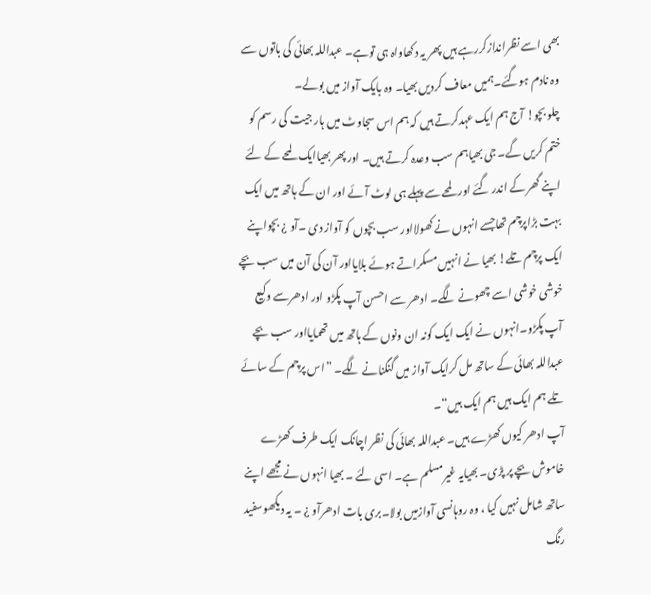بھی اسے نظراندازکررہے ہیں پھر یہ دکھاواہ ہی توہے۔ عبداللہ بھائی کی باتوں سے وہ نادم ہوگئے۔ہمیں معاف کردیں بھیا۔ وہ بایک آواز میں بولے۔
چلو بچو! آج ہم ایک عہدکرتے ہیں کہ ہم اس سجاوٹ میں ہار جیت کی رسم کو ختم کریں گے۔ جی بھیاہم سب وعدہ کرتے ہیں۔ اور پھر بھیاایک لمحے کے لئے اپنے گھر کے اندر گئے اور لمحے سے پہلے ہی لوٹ آئے اور ان کے ہاتھ میں ایک بہت بڑاپرچم تھاجسے انہوں نے کھولااور سب بچوں کو آواز دی ۔آو ¿ بچواپنے ایک پرچم تلے! بھیا نے انہیں مسکراتے ہوئے بلایااور آن کی آن میں سب بچے خوشی خوشی اسے چھونے لگے۔ ادھر سے احسن آپ پکڑو اور ادھرسے وکیع آپ پکڑو۔انہوں نے ایک ایک کونہ ان ونوں کے ہاتھ میں تھمایااور سب بچے عبداللہ بھائی کے ساتھ مل کرایک آواز میں گنگنانے لگے۔ ”اس پرچم کے سائے تلے ہم ایک ہیں ہم ایک ہیں“۔
آپ ادھر کیوں کھڑے ہیں۔ عبداللہ بھائی کی نظر اچانک ایک طرف کھڑے خاموش بچے پر پڑی۔ بھیایہ غیرمسلم ہے۔ اسی لئے ۔ بھیا انہوں نے مجھے اپنے ساتھ شامل نہیں کیا ، وہ روہانسی آوازمیں بولا۔بری بات ادھرآو ¿ ۔ یہ دیکھوسفید رنگ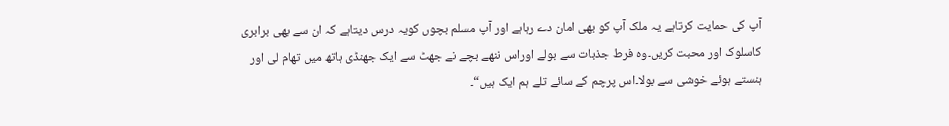آپ کی حمایت کرتاہے یہ ملک آپ کو بھی امان دے رہاہے اور آپ مسلم بچوں کویہ درس دیتاہے کہ ان سے بھی برابری کاسلوک اور محبت کریں۔وہ فرط جذبات سے بولے اوراس ننھے بچے نے جھٹ سے ایک جھنڈی ہاتھ میں تھام لی اور ہنستے ہوئے خوشی سے بولا۔اس پرچم کے سائے تلے ہم ایک ہیں“۔